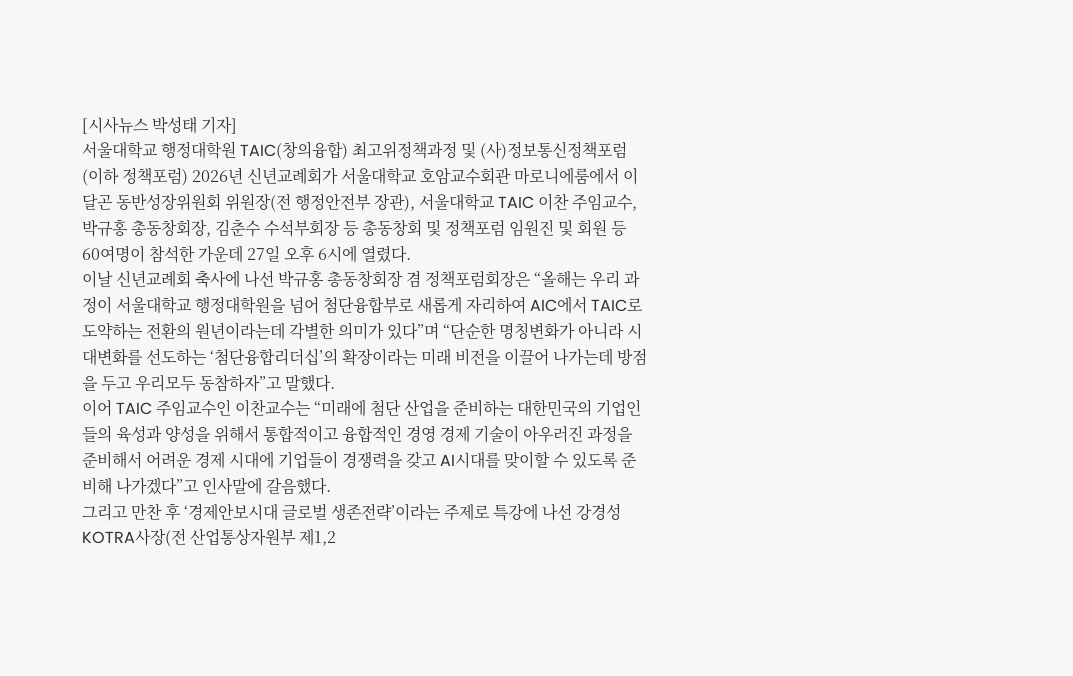[시사뉴스 박성태 기자]
서울대학교 행정대학원 TAIC(창의융합) 최고위정책과정 및 (사)정보통신정책포럼(이하 정책포럼) 2026년 신년교례회가 서울대학교 호암교수회관 마로니에룸에서 이달곤 동반성장위원회 위원장(전 행정안전부 장관), 서울대학교 TAIC 이찬 주임교수, 박규홍 총동창회장, 김춘수 수석부회장 등 총동창회 및 정책포럼 임원진 및 회원 등 60여명이 참석한 가운데 27일 오후 6시에 열렸다.
이날 신년교례회 축사에 나선 박규홍 총동창회장 겸 정책포럼회장은 “올해는 우리 과정이 서울대학교 행정대학원을 넘어 첨단융합부로 새롭게 자리하여 AIC에서 TAIC로 도약하는 전환의 원년이라는데 각별한 의미가 있다”며 “단순한 명칭변화가 아니라 시대변화를 선도하는 ‘첨단융합리더십’의 확장이라는 미래 비전을 이끌어 나가는데 방점을 두고 우리모두 동참하자”고 말했다.
이어 TAIC 주임교수인 이찬교수는 “미래에 첨단 산업을 준비하는 대한민국의 기업인들의 육성과 양성을 위해서 통합적이고 융합적인 경영 경제 기술이 아우러진 과정을 준비해서 어려운 경제 시대에 기업들이 경쟁력을 갖고 AI시대를 맞이할 수 있도록 준비해 나가겠다”고 인사말에 갈음했다.
그리고 만찬 후 ‘경제안보시대 글로벌 생존전략’이라는 주제로 특강에 나선 강경성 KOTRA사장(전 산업통상자원부 제1,2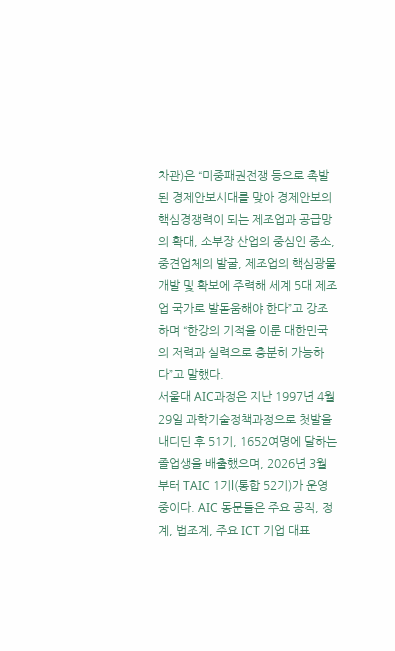차관)은 “미중패권전쟁 등으로 촉발된 경제안보시대를 맞아 경제안보의 핵심경쟁력이 되는 제조업과 공급망의 확대, 소부장 산업의 중심인 중소, 중견업체의 발굴, 제조업의 핵심광물 개발 및 확보에 주력해 세계 5대 제조업 국가로 발돋움해야 한다”고 강조하며 “한강의 기적을 이룬 대한민국의 저력과 실력으로 충분히 가능하다”고 말했다.
서울대 AIC과정은 지난 1997년 4월 29일 과학기술정책과정으로 첫발을 내디딘 후 51기, 1652여명에 달하는 졸업생을 배출했으며, 2026년 3월부터 TAIC 1기l(통합 52기)가 운영중이다. AIC 동문들은 주요 공직, 정계, 법조계, 주요 ICT 기업 대표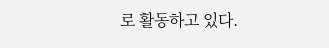로 활동하고 있다.